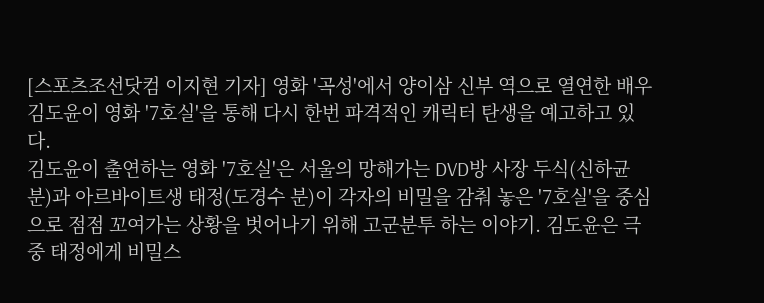[스포츠조선닷컴 이지현 기자] 영화 '곡성'에서 양이삼 신부 역으로 열연한 배우 김도윤이 영화 '7호실'을 통해 다시 한번 파격적인 캐릭터 탄생을 예고하고 있다.
김도윤이 출연하는 영화 '7호실'은 서울의 망해가는 DVD방 사장 두식(신하균 분)과 아르바이트생 태정(도경수 분)이 각자의 비밀을 감춰 놓은 '7호실'을 중심으로 점점 꼬여가는 상황을 벗어나기 위해 고군분투 하는 이야기. 김도윤은 극 중 태정에게 비밀스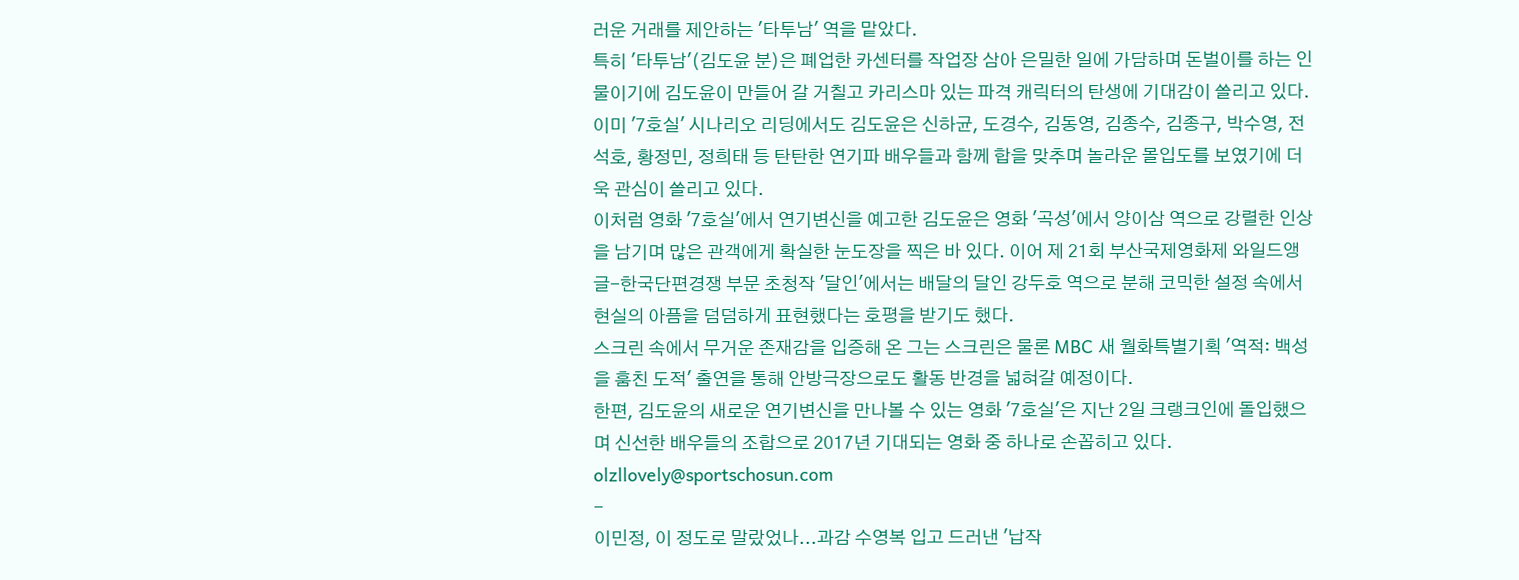러운 거래를 제안하는 '타투남' 역을 맡았다.
특히 '타투남'(김도윤 분)은 폐업한 카센터를 작업장 삼아 은밀한 일에 가담하며 돈벌이를 하는 인물이기에 김도윤이 만들어 갈 거칠고 카리스마 있는 파격 캐릭터의 탄생에 기대감이 쏠리고 있다.
이미 '7호실' 시나리오 리딩에서도 김도윤은 신하균, 도경수, 김동영, 김종수, 김종구, 박수영, 전석호, 황정민, 정희태 등 탄탄한 연기파 배우들과 함께 합을 맞추며 놀라운 몰입도를 보였기에 더욱 관심이 쏠리고 있다.
이처럼 영화 '7호실'에서 연기변신을 예고한 김도윤은 영화 '곡성'에서 양이삼 역으로 강렬한 인상을 남기며 많은 관객에게 확실한 눈도장을 찍은 바 있다. 이어 제 21회 부산국제영화제 와일드앵글-한국단편경쟁 부문 초청작 '달인'에서는 배달의 달인 강두호 역으로 분해 코믹한 설정 속에서 현실의 아픔을 덤덤하게 표현했다는 호평을 받기도 했다.
스크린 속에서 무거운 존재감을 입증해 온 그는 스크린은 물론 MBC 새 월화특별기획 '역적: 백성을 훔친 도적' 출연을 통해 안방극장으로도 활동 반경을 넓혀갈 예정이다.
한편, 김도윤의 새로운 연기변신을 만나볼 수 있는 영화 '7호실'은 지난 2일 크랭크인에 돌입했으며 신선한 배우들의 조합으로 2017년 기대되는 영화 중 하나로 손꼽히고 있다.
olzllovely@sportschosun.com
-
이민정, 이 정도로 말랐었나...과감 수영복 입고 드러낸 '납작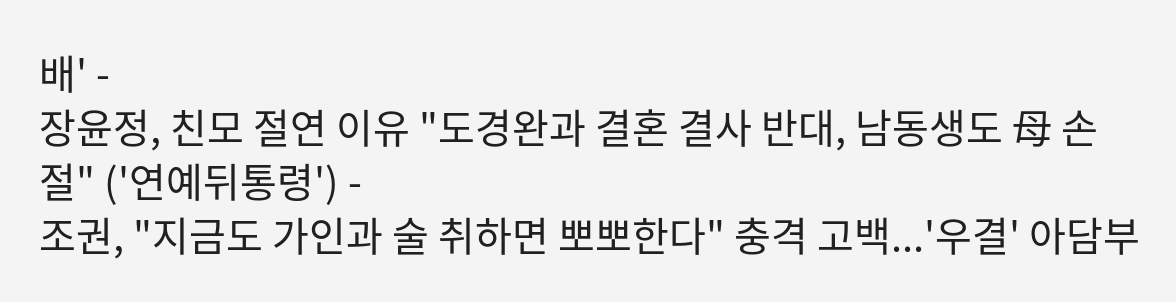배' -
장윤정, 친모 절연 이유 "도경완과 결혼 결사 반대, 남동생도 母 손절" ('연예뒤통령') -
조권, "지금도 가인과 술 취하면 뽀뽀한다" 충격 고백...'우결' 아담부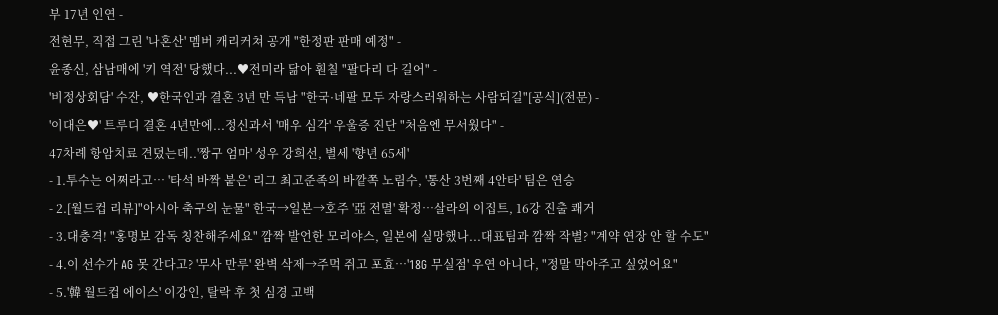부 17년 인연 -
전현무, 직접 그린 '나혼산' 멤버 캐리커쳐 공개 "한정판 판매 예정" -
윤종신, 삼남매에 '키 역전' 당했다...♥전미라 닮아 훤칠 "팔다리 다 길어" -
'비정상회담' 수잔, ♥한국인과 결혼 3년 만 득남 "한국·네팔 모두 자랑스러워하는 사람되길"[공식](전문) -
'이대은♥' 트루디 결혼 4년만에...정신과서 '매우 심각' 우울증 진단 "처음엔 무서웠다" -
47차례 항암치료 견뎠는데..'짱구 엄마' 성우 강희선, 별세 '향년 65세'
- 1.투수는 어쩌라고… '타석 바짝 붙은' 리그 최고준족의 바깥쪽 노림수, '통산 3번째 4안타' 팀은 연승
- 2.[월드컵 리뷰]"아시아 축구의 눈물" 한국→일본→호주 '亞 전멸' 확정…살라의 이집트, 16강 진출 쾌거
- 3.대충격! "홍명보 감독 칭찬해주세요" 깜짝 발언한 모리야스, 일본에 실망했나...대표팀과 깜짝 작별? "계약 연장 안 할 수도"
- 4.이 선수가 AG 못 간다고? '무사 만루' 완벽 삭제→주먹 쥐고 포효…'18G 무실점' 우연 아니다, "정말 막아주고 싶었어요"
- 5.'韓 월드컵 에이스' 이강인, 탈락 후 첫 심경 고백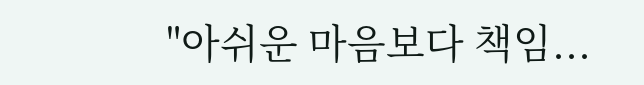"아쉬운 마음보다 책임...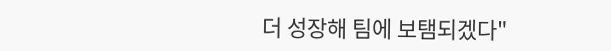더 성장해 팀에 보탬되겠다"